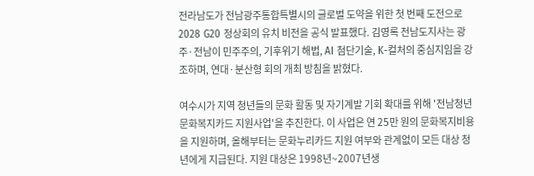전라남도가 전남광주통합특별시의 글로벌 도약을 위한 첫 번째 도전으로 2028 G20 정상회의 유치 비전을 공식 발표했다. 김영록 전남도지사는 광주·전남이 민주주의, 기후위기 해법, AI 첨단기술, K-컬처의 중심지임을 강조하며, 연대·분산형 회의 개최 방침을 밝혔다.

여수시가 지역 청년들의 문화 활동 및 자기계발 기회 확대를 위해 '전남청년 문화복지카드 지원사업'을 추진한다. 이 사업은 연 25만 원의 문화복지비용을 지원하며, 올해부터는 문화누리카드 지원 여부와 관계없이 모든 대상 청년에게 지급된다. 지원 대상은 1998년~2007년생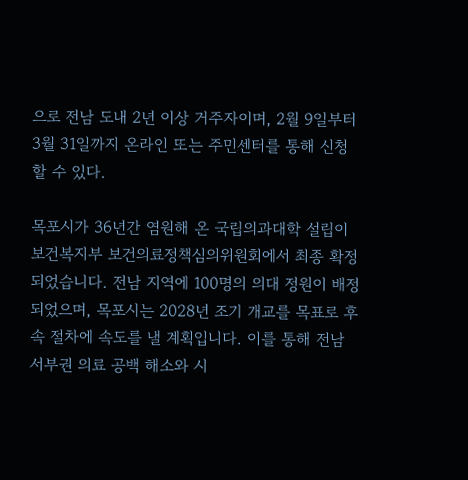으로 전남 도내 2년 이상 거주자이며, 2월 9일부터 3월 31일까지 온라인 또는 주민센터를 통해 신청할 수 있다.

목포시가 36년간 염원해 온 국립의과대학 설립이 보건복지부 보건의료정책심의위원회에서 최종 확정되었습니다. 전남 지역에 100명의 의대 정원이 배정되었으며, 목포시는 2028년 조기 개교를 목표로 후속 절차에 속도를 낼 계획입니다. 이를 통해 전남 서부권 의료 공백 해소와 시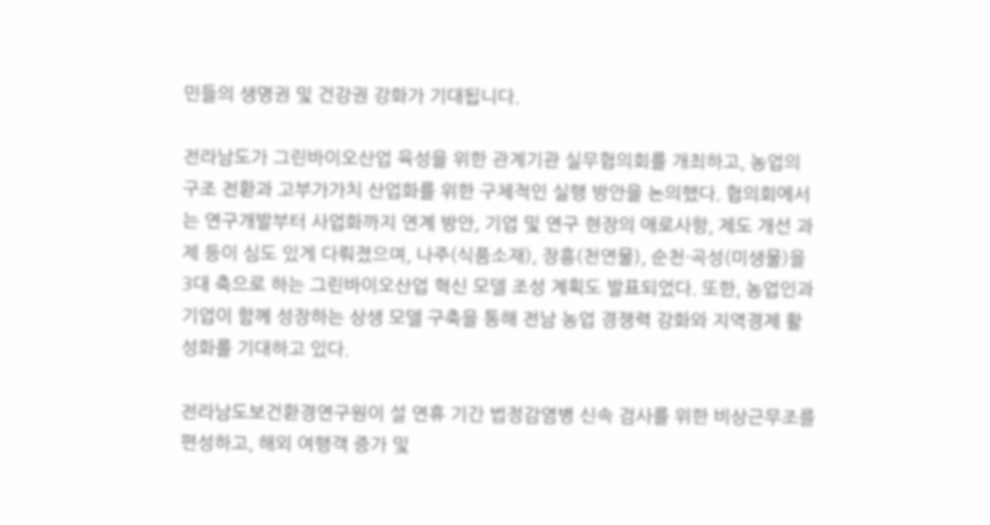민들의 생명권 및 건강권 강화가 기대됩니다.

전라남도가 그린바이오산업 육성을 위한 관계기관 실무협의회를 개최하고, 농업의 구조 전환과 고부가가치 산업화를 위한 구체적인 실행 방안을 논의했다. 협의회에서는 연구개발부터 사업화까지 연계 방안, 기업 및 연구 현장의 애로사항, 제도 개선 과제 등이 심도 있게 다뤄졌으며, 나주(식품소재), 장흥(천연물), 순천·곡성(미생물)을 3대 축으로 하는 그린바이오산업 혁신 모델 조성 계획도 발표되었다. 또한, 농업인과 기업이 함께 성장하는 상생 모델 구축을 통해 전남 농업 경쟁력 강화와 지역경제 활성화를 기대하고 있다.

전라남도보건환경연구원이 설 연휴 기간 법정감염병 신속 검사를 위한 비상근무조를 편성하고, 해외 여행객 증가 및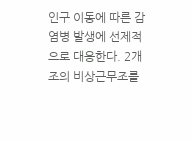인구 이동에 따른 감염병 발생에 선제적으로 대응한다. 2개 조의 비상근무조를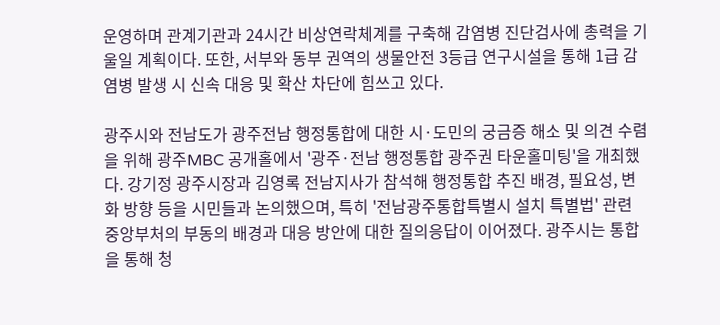운영하며 관계기관과 24시간 비상연락체계를 구축해 감염병 진단검사에 총력을 기울일 계획이다. 또한, 서부와 동부 권역의 생물안전 3등급 연구시설을 통해 1급 감염병 발생 시 신속 대응 및 확산 차단에 힘쓰고 있다.

광주시와 전남도가 광주전남 행정통합에 대한 시·도민의 궁금증 해소 및 의견 수렴을 위해 광주MBC 공개홀에서 '광주·전남 행정통합 광주권 타운홀미팅'을 개최했다. 강기정 광주시장과 김영록 전남지사가 참석해 행정통합 추진 배경, 필요성, 변화 방향 등을 시민들과 논의했으며, 특히 '전남광주통합특별시 설치 특별법' 관련 중앙부처의 부동의 배경과 대응 방안에 대한 질의응답이 이어졌다. 광주시는 통합을 통해 청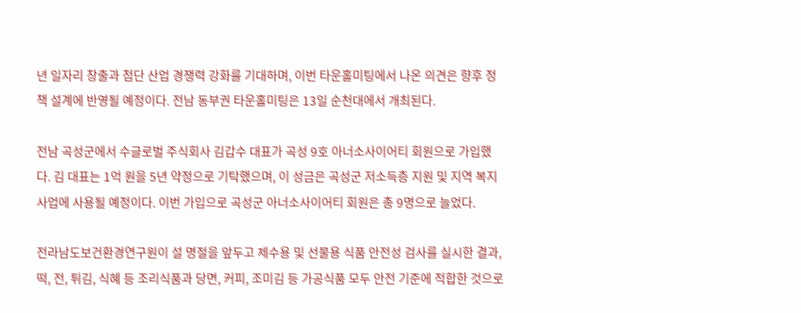년 일자리 창출과 첨단 산업 경쟁력 강화를 기대하며, 이번 타운홀미팅에서 나온 의견은 향후 정책 설계에 반영될 예정이다. 전남 동부권 타운홀미팅은 13일 순천대에서 개최된다.

전남 곡성군에서 수글로벌 주식회사 김갑수 대표가 곡성 9호 아너소사이어티 회원으로 가입했다. 김 대표는 1억 원을 5년 약정으로 기탁했으며, 이 성금은 곡성군 저소득층 지원 및 지역 복지사업에 사용될 예정이다. 이번 가입으로 곡성군 아너소사이어티 회원은 총 9명으로 늘었다.

전라남도보건환경연구원이 설 명절을 앞두고 제수용 및 선물용 식품 안전성 검사를 실시한 결과, 떡, 전, 튀김, 식혜 등 조리식품과 당면, 커피, 조미김 등 가공식품 모두 안전 기준에 적합한 것으로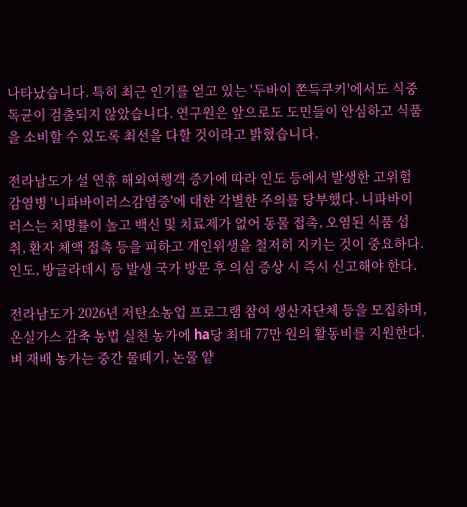나타났습니다. 특히 최근 인기를 얻고 있는 '두바이 쫀득쿠키'에서도 식중독균이 검출되지 않았습니다. 연구원은 앞으로도 도민들이 안심하고 식품을 소비할 수 있도록 최선을 다할 것이라고 밝혔습니다.

전라남도가 설 연휴 해외여행객 증가에 따라 인도 등에서 발생한 고위험 감염병 '니파바이러스감염증'에 대한 각별한 주의를 당부했다. 니파바이러스는 치명률이 높고 백신 및 치료제가 없어 동물 접촉, 오염된 식품 섭취, 환자 체액 접촉 등을 피하고 개인위생을 철저히 지키는 것이 중요하다. 인도, 방글라데시 등 발생 국가 방문 후 의심 증상 시 즉시 신고해야 한다.

전라남도가 2026년 저탄소농업 프로그램 참여 생산자단체 등을 모집하며, 온실가스 감축 농법 실천 농가에 ha당 최대 77만 원의 활동비를 지원한다. 벼 재배 농가는 중간 물떼기, 논물 얕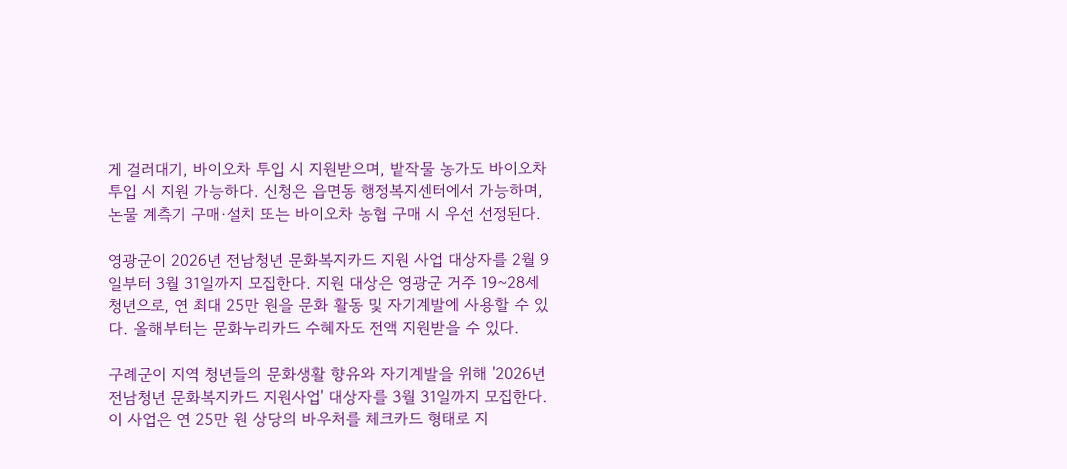게 걸러대기, 바이오차 투입 시 지원받으며, 밭작물 농가도 바이오차 투입 시 지원 가능하다. 신청은 읍면동 행정복지센터에서 가능하며, 논물 계측기 구매·설치 또는 바이오차 농협 구매 시 우선 선정된다.

영광군이 2026년 전남청년 문화복지카드 지원 사업 대상자를 2월 9일부터 3월 31일까지 모집한다. 지원 대상은 영광군 거주 19~28세 청년으로, 연 최대 25만 원을 문화 활동 및 자기계발에 사용할 수 있다. 올해부터는 문화누리카드 수혜자도 전액 지원받을 수 있다.

구례군이 지역 청년들의 문화생활 향유와 자기계발을 위해 '2026년 전남청년 문화복지카드 지원사업' 대상자를 3월 31일까지 모집한다. 이 사업은 연 25만 원 상당의 바우처를 체크카드 형태로 지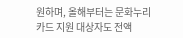원하며, 올해부터는 문화누리카드 지원 대상자도 전액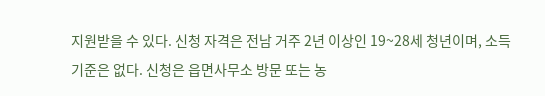지원받을 수 있다. 신청 자격은 전남 거주 2년 이상인 19~28세 청년이며, 소득 기준은 없다. 신청은 읍면사무소 방문 또는 농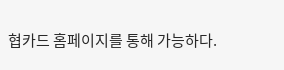협카드 홈페이지를 통해 가능하다.